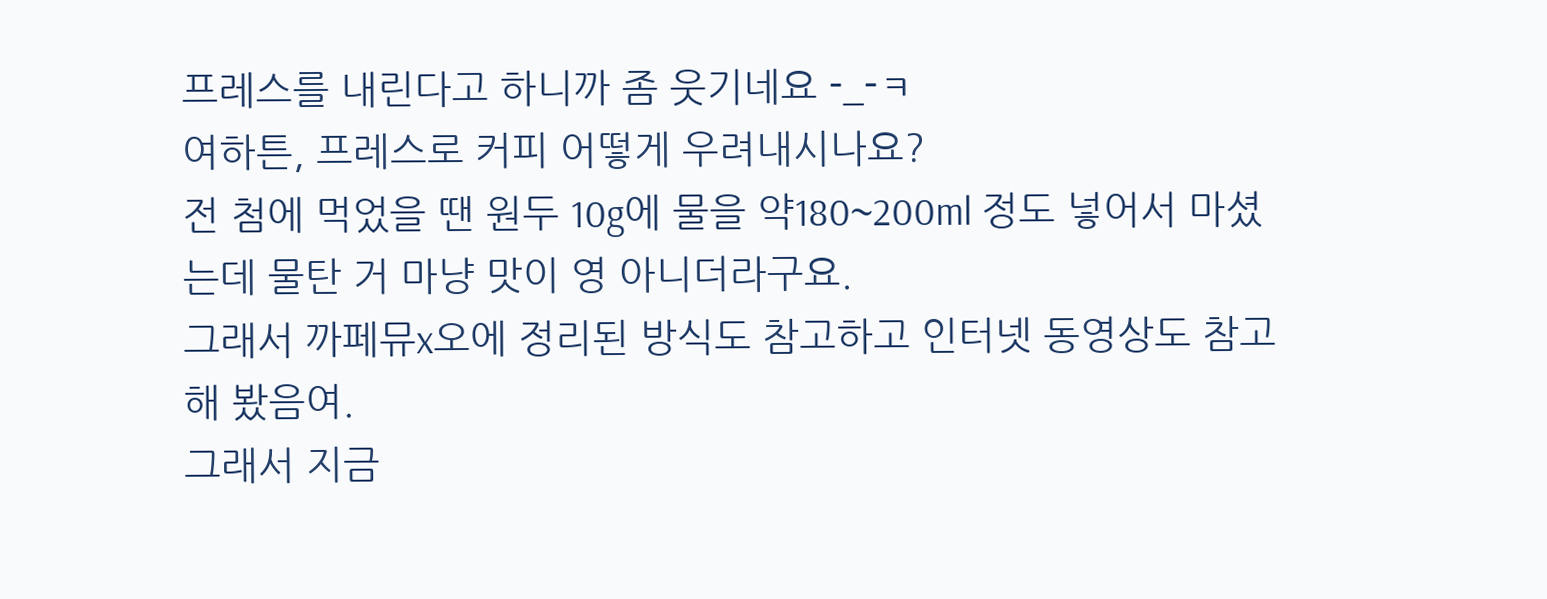프레스를 내린다고 하니까 좀 웃기네요 -_-ㅋ
여하튼, 프레스로 커피 어떻게 우려내시나요?
전 첨에 먹었을 땐 원두 10g에 물을 약180~200ml 정도 넣어서 마셨는데 물탄 거 마냥 맛이 영 아니더라구요.
그래서 까페뮤x오에 정리된 방식도 참고하고 인터넷 동영상도 참고해 봤음여.
그래서 지금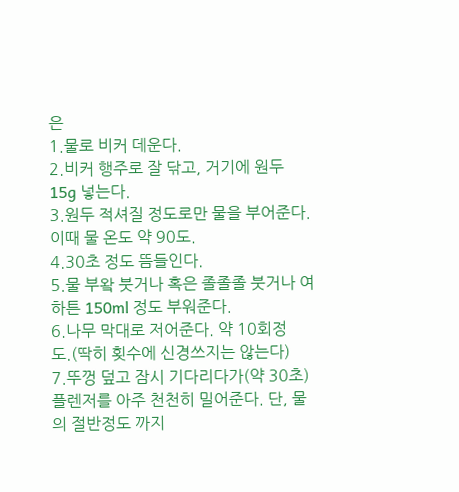은
1.물로 비커 데운다.
2.비커 행주로 잘 닦고, 거기에 원두 15g 넣는다.
3.원두 적셔질 정도로만 물을 부어준다. 이때 물 온도 약 90도.
4.30초 정도 뜸들인다.
5.물 부왘 붓거나 혹은 졸졸졸 붓거나 여하튼 150ml 정도 부워준다.
6.나무 막대로 저어준다. 약 10회정도.(딱히 횟수에 신경쓰지는 않는다)
7.뚜껑 덮고 잠시 기다리다가(약 30초) 플렌저를 아주 천천히 밀어준다. 단, 물의 절반정도 까지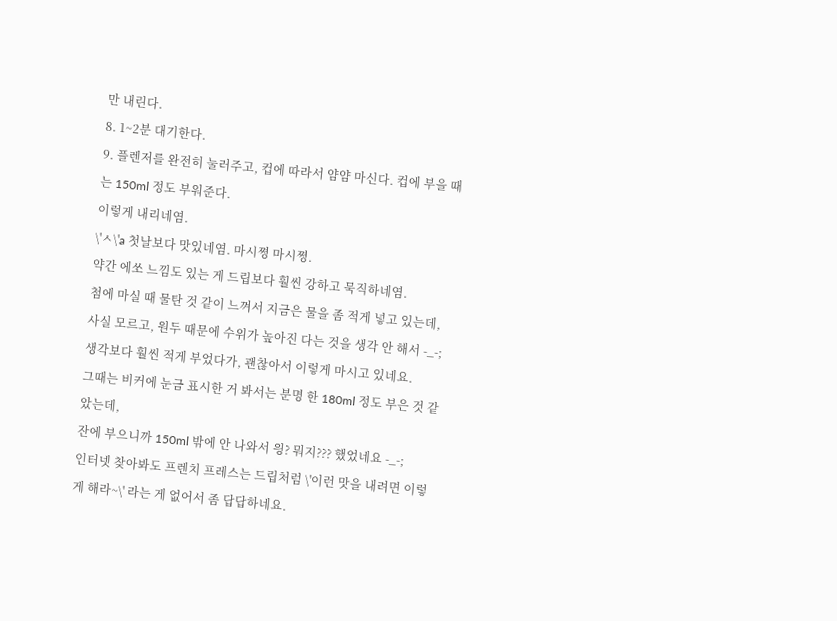만 내린다.
8. 1~2분 대기한다.
9. 플렌저를 완전히 눌러주고, 컵에 따라서 얌얌 마신다. 컵에 부을 때는 150ml 정도 부워준다.
이렇게 내리네염.
\'ㅅ\'a 첫날보다 맛있네염. 마시쪙 마시쪙.
약간 에쏘 느낌도 있는 게 드립보다 훨씬 강하고 묵직하네염.
첨에 마실 때 물탄 것 같이 느껴서 지금은 물을 좀 적게 넣고 있는데,
사실 모르고, 원두 때문에 수위가 높아진 다는 것을 생각 안 해서 -_-;
생각보다 훨씬 적게 부었다가, 괜찮아서 이렇게 마시고 있네요.
그때는 비커에 눈금 표시한 거 봐서는 분명 한 180ml 정도 부은 것 같았는데,
잔에 부으니까 150ml 밖에 안 나와서 읭? 뭐지??? 했었네요 -_-;
인터넷 찾아봐도 프렌치 프레스는 드립처럼 \'이런 맛을 내려면 이렇게 해라~\' 라는 게 없어서 좀 답답하네요.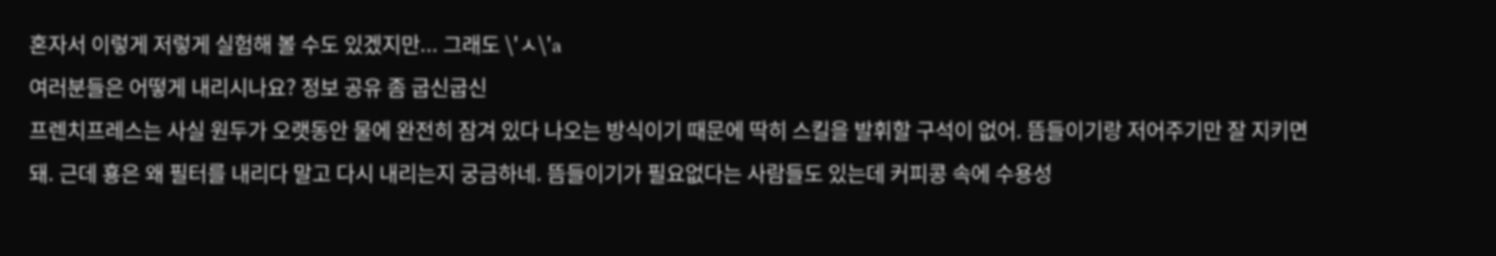혼자서 이렇게 저렇게 실험해 볼 수도 있겠지만... 그래도 \'ㅅ\'a
여러분들은 어떻게 내리시나요? 정보 공유 좀 굽신굽신
프렌치프레스는 사실 원두가 오랫동안 물에 완전히 잠겨 있다 나오는 방식이기 때문에 딱히 스킬을 발휘할 구석이 없어. 뜸들이기랑 저어주기만 잘 지키면 돼. 근데 횽은 왜 필터를 내리다 말고 다시 내리는지 궁금하네. 뜸들이기가 필요없다는 사람들도 있는데 커피콩 속에 수용성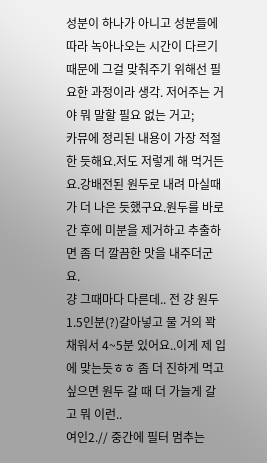성분이 하나가 아니고 성분들에 따라 녹아나오는 시간이 다르기 때문에 그걸 맞춰주기 위해선 필요한 과정이라 생각. 저어주는 거야 뭐 말할 필요 없는 거고;
카뮤에 정리된 내용이 가장 적절한 듯해요.저도 저렇게 해 먹거든요.강배전된 원두로 내려 마실때가 더 나은 듯했구요.원두를 바로 간 후에 미분을 제거하고 추출하면 좀 더 깔끔한 맛을 내주더군요.
걍 그때마다 다른데.. 전 걍 원두 1.5인분(?)갈아넣고 물 거의 꽉채워서 4~5분 있어요..이게 제 입에 맞는듯ㅎㅎ 좀 더 진하게 먹고싶으면 원두 갈 때 더 가늘게 갈고 뭐 이런..
여인2.// 중간에 필터 멈추는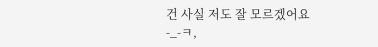건 사실 저도 잘 모르겠어요 -_-ㅋ,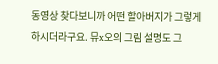동영상 찾다보니까 어떤 할아버지가 그렇게 하시더라구요. 뮤x오의 그림 설명도 그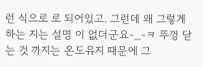런 식으로 로 되어있고. 그런데 왜 그렇게 하는 지는 설명 이 없더군요-_-ㅋ 뚜껑 닫는 것 까지는 온도유지 때문에 그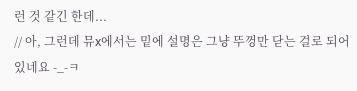런 것 같긴 한데...
// 아, 그런데 뮤x에서는 밑에 설명은 그냥 뚜껑만 닫는 걸로 되어 있네요 -_-ㅋ